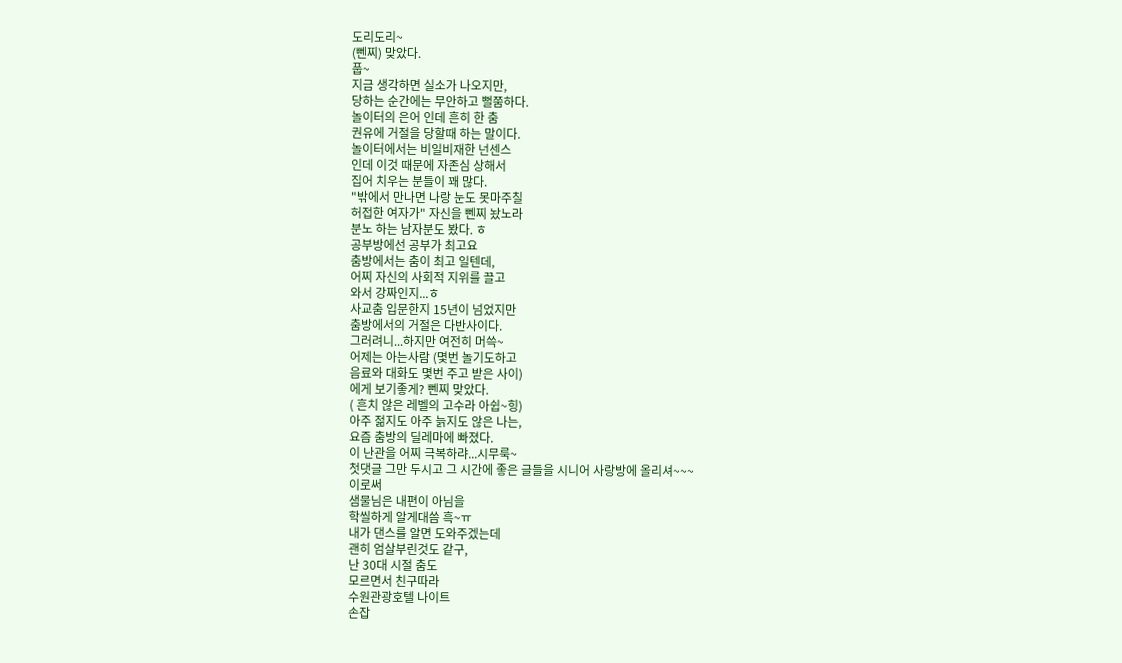도리도리~
(뻰찌) 맞았다.
풉~
지금 생각하면 실소가 나오지만,
당하는 순간에는 무안하고 뻘쭘하다.
놀이터의 은어 인데 흔히 한 춤
권유에 거절을 당할때 하는 말이다.
놀이터에서는 비일비재한 넌센스
인데 이것 때문에 자존심 상해서
집어 치우는 분들이 꽤 많다.
"밖에서 만나면 나랑 눈도 못마주칠
허접한 여자가" 자신을 뻰찌 놨노라
분노 하는 남자분도 봤다. ㅎ
공부방에선 공부가 최고요
춤방에서는 춤이 최고 일텐데,
어찌 자신의 사회적 지위를 끌고
와서 강짜인지...ㅎ
사교춤 입문한지 15년이 넘었지만
춤방에서의 거절은 다반사이다.
그러려니...하지만 여전히 머쓱~
어제는 아는사람 (몇번 놀기도하고
음료와 대화도 몇번 주고 받은 사이)
에게 보기좋게? 뻰찌 맞았다.
( 흔치 않은 레벨의 고수라 아쉽~힝)
아주 젊지도 아주 늙지도 않은 나는,
요즘 춤방의 딜레마에 빠졌다.
이 난관을 어찌 극복하랴...시무룩~
첫댓글 그만 두시고 그 시간에 좋은 글들을 시니어 사랑방에 올리셔~~~
이로써
샘물님은 내편이 아님을
학씰하게 알게대씀 흑~ㅠ
내가 댄스를 알면 도와주겠는데
괜히 엄살부린것도 같구,
난 30대 시절 춤도
모르면서 친구따라
수원관광호텔 나이트
손잡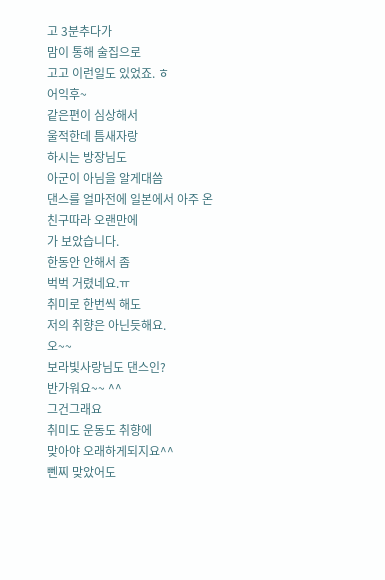고 3분추다가
맘이 통해 술집으로
고고 이런일도 있었죠. ㅎ
어익후~
같은편이 심상해서
울적한데 틈새자랑
하시는 방장님도
아군이 아님을 알게대씀
댄스를 얼마전에 일본에서 아주 온
친구따라 오랜만에
가 보았습니다.
한동안 안해서 좀
벅벅 거렸네요.ㅠ
취미로 한번씩 해도
저의 취향은 아닌듯해요.
오~~
보라빛사랑님도 댄스인?
반가워요~~ ^^
그건그래요
취미도 운동도 취향에
맞아야 오래하게되지요^^
뻰찌 맞았어도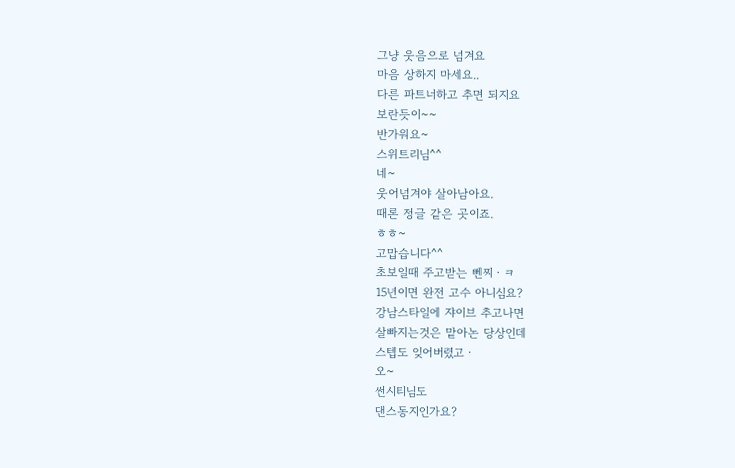그냥 웃음으로 넘겨요
마음 상하지 마세요..
다른 파트너하고 추면 되지요
보란듯이~~
반가워요~
스위트리님^^
네~
웃어넘겨야 살아남아요.
때론 정글 같은 곳이죠.
ㅎㅎ~
고맙습니다^^
초보일때 주고받는 뻰찌ㆍㅋ
15년이면 완전 고수 아니심요?
강남스타일에 쟈이브 추고나면
살빠지는것은 맡아논 당상인데
스텝도 잊어버렸고ㆍ
오~
썬시티님도
댄스동지인가요?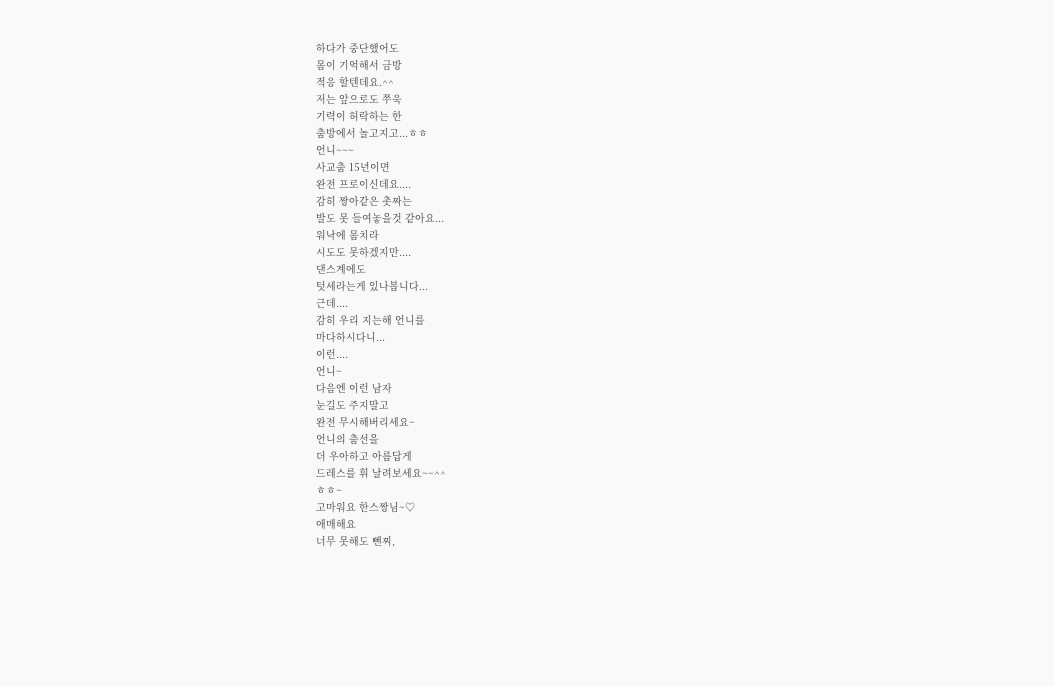하다가 중단했어도
몸이 기억해서 금방
적응 할텐데요.^^
저는 앞으로도 쭈욱
기력이 허락하는 한
춤방에서 놀고지고...ㅎㅎ
언니~~~
사교춤 15년이면
완전 프로이신데요....
감히 짱아같은 촛짜는
발도 못 들여놓을것 같아요...
워낙에 몸치라
시도도 못하겠지만....
댄스계에도
텃세라는게 있나봅니다...
근데....
감히 우리 지는해 언니를
마다하시다니...
이런....
언니~
다음엔 이런 남자
눈길도 주지말고
완전 무시해버리세요~
언니의 춤선을
더 우아하고 아름답게
드레스를 휘 날려보세요~~^^
ㅎㅎ~
고마워요 한스짱님~♡
애매해요
너무 못해도 뻰찌,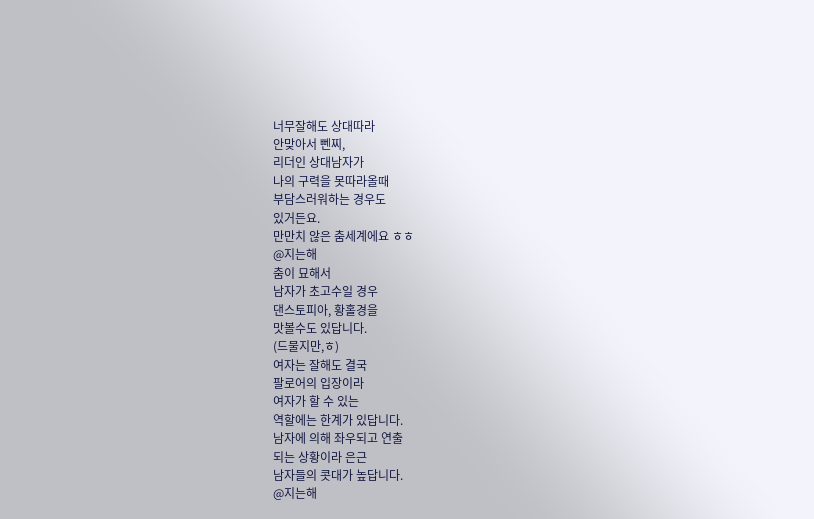너무잘해도 상대따라
안맞아서 뻰찌,
리더인 상대남자가
나의 구력을 못따라올때
부담스러워하는 경우도
있거든요.
만만치 않은 춤세계에요 ㅎㅎ
@지는해
춤이 묘해서
남자가 초고수일 경우
댄스토피아, 황홀경을
맛볼수도 있답니다.
(드물지만,ㅎ)
여자는 잘해도 결국
팔로어의 입장이라
여자가 할 수 있는
역할에는 한계가 있답니다.
남자에 의해 좌우되고 연출
되는 상황이라 은근
남자들의 콧대가 높답니다.
@지는해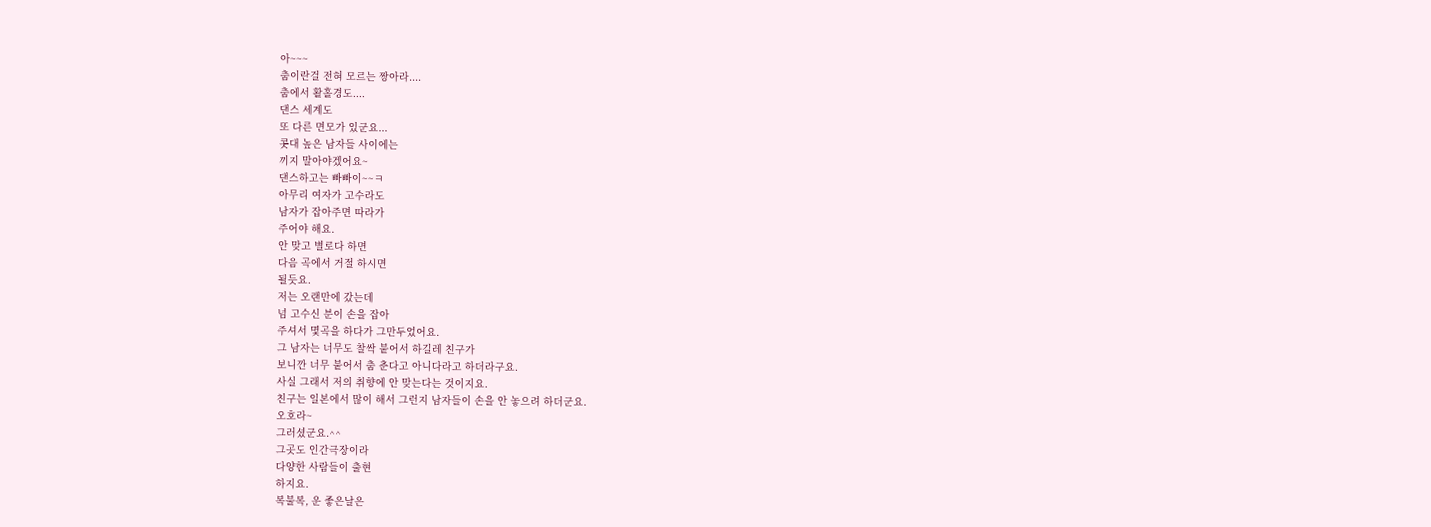아~~~
춤이란걸 전혀 모르는 짱아라....
춤에서 활홀경도....
댄스 세계도
또 다른 면모가 있군요...
콧대 높은 남자들 사이에는
끼지 말아야겠어요~
댄스하고는 빠빠이~~ㅋ
아무리 여자가 고수라도
남자가 잡아주면 따라가
주어야 해요.
안 맞고 별로다 하면
다음 곡에서 거절 하시면
될듯요.
저는 오랜만에 갔는데
넘 고수신 분이 손을 잡아
주셔서 몇곡을 하다가 그만두었어요.
그 남자는 너무도 찰싹 붙어서 하길레 친구가
보니깐 너무 붙어서 춤 춘다고 아니다라고 하더라구요.
사실 그래서 저의 취향에 안 맞는다는 것이지요.
친구는 일본에서 많이 해서 그런지 남자들이 손을 안 놓으려 하더군요.
오호라~
그러셨군요.^^
그곳도 인간극장이라
다양한 사람들이 출현
하지요.
복불복, 운 좋은날은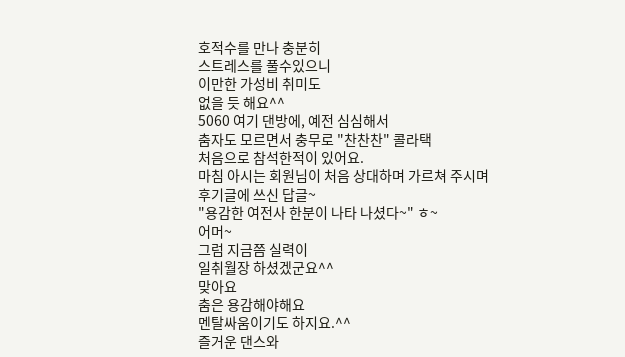호적수를 만나 충분히
스트레스를 풀수있으니
이만한 가성비 취미도
없을 듯 해요^^
5060 여기 댄방에, 예전 심심해서
춤자도 모르면서 충무로 "찬찬찬" 콜라택
처음으로 참석한적이 있어요.
마침 아시는 회원님이 처음 상대하며 가르쳐 주시며
후기글에 쓰신 답글~
"용감한 여전사 한분이 나타 나셨다~" ㅎ~
어머~
그럼 지금쯤 실력이
일취월장 하셨겠군요^^
맞아요
춤은 용감해야해요
멘탈싸움이기도 하지요.^^
즐거운 댄스와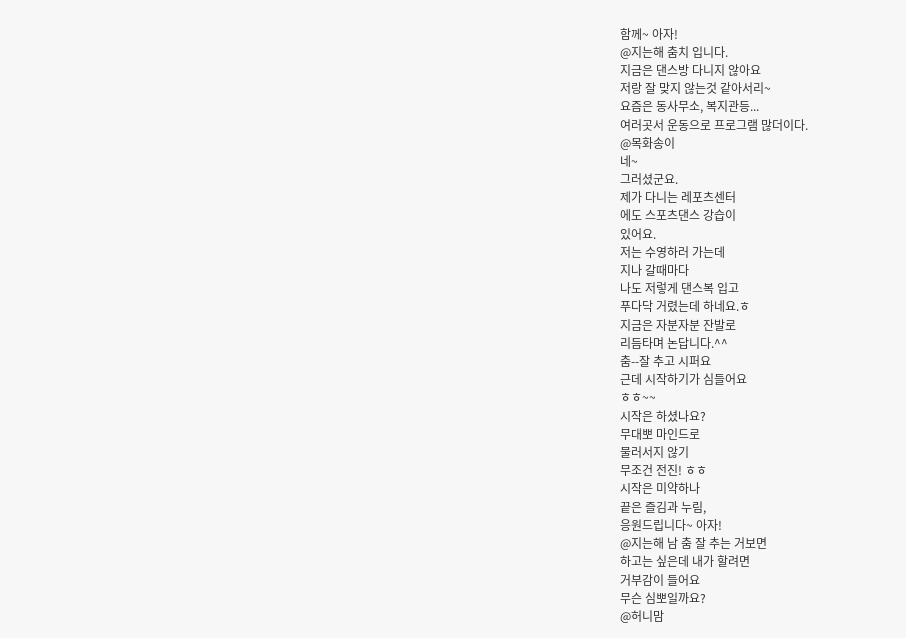함께~ 아자!
@지는해 춤치 입니다.
지금은 댄스방 다니지 않아요
저랑 잘 맞지 않는것 같아서리~
요즘은 동사무소, 복지관등...
여러곳서 운동으로 프로그램 많더이다.
@목화송이
네~
그러셨군요.
제가 다니는 레포츠센터
에도 스포츠댄스 강습이
있어요.
저는 수영하러 가는데
지나 갈때마다
나도 저렇게 댄스복 입고
푸다닥 거렸는데 하네요.ㅎ
지금은 자분자분 잔발로
리듬타며 논답니다.^^
춤--잘 추고 시퍼요
근데 시작하기가 심들어요
ㅎㅎ~~
시작은 하셨나요?
무대뽀 마인드로
물러서지 않기
무조건 전진! ㅎㅎ
시작은 미약하나
끝은 즐김과 누림,
응원드립니다~ 아자!
@지는해 남 춤 잘 추는 거보면
하고는 싶은데 내가 할려면
거부감이 들어요
무슨 심뽀일까요?
@허니맘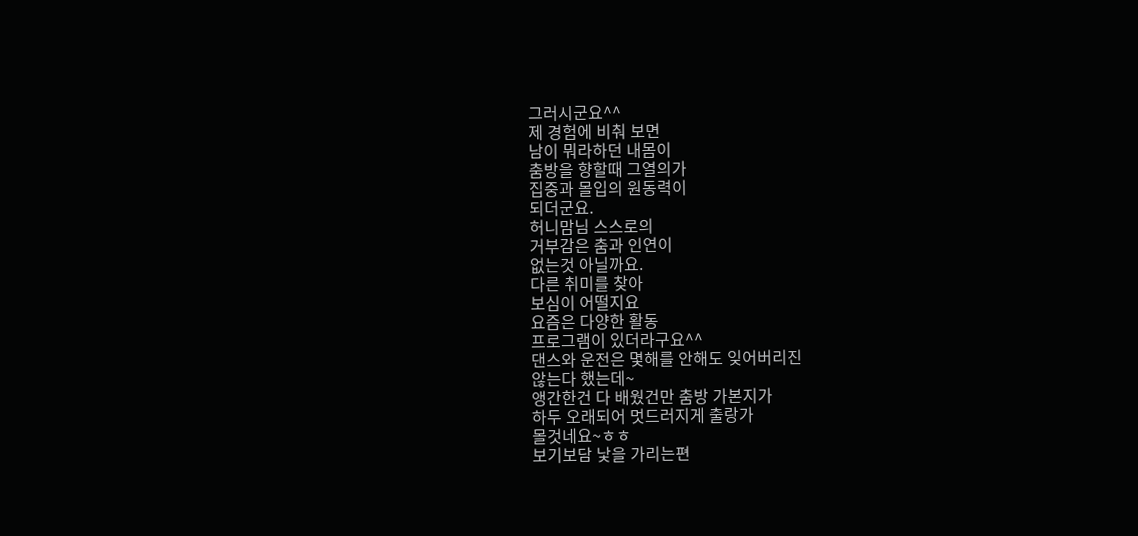그러시군요^^
제 경험에 비춰 보면
남이 뭐라하던 내몸이
춤방을 향할때 그열의가
집중과 몰입의 원동력이
되더군요.
허니맘님 스스로의
거부감은 춤과 인연이
없는것 아닐까요.
다른 취미를 찾아
보심이 어떨지요
요즘은 다양한 활동
프로그램이 있더라구요^^
댄스와 운전은 몇해를 안해도 잊어버리진
않는다 했는데~
앵간한건 다 배웠건만 춤방 가본지가
하두 오래되어 멋드러지게 출랑가
몰것네요~ㅎㅎ
보기보담 낯을 가리는편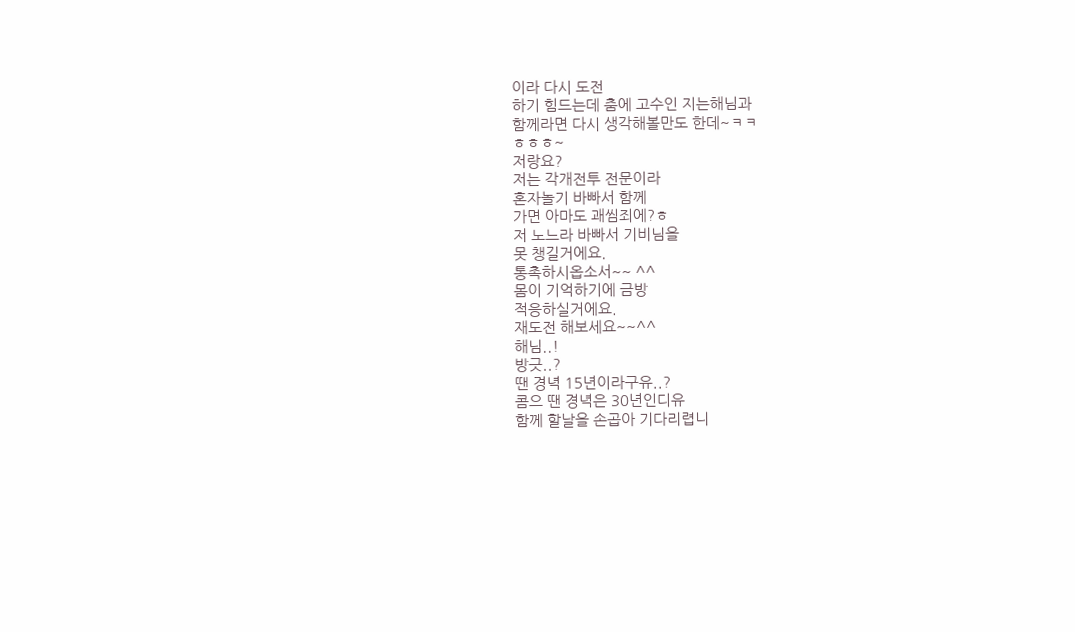이라 다시 도전
하기 힘드는데 춤에 고수인 지는해님과
함께라면 다시 생각해볼만도 한데~ㅋㅋ
ㅎㅎㅎ~
저랑요?
저는 각개전투 전문이라
혼자놀기 바빠서 함께
가면 아마도 괘씸죄에?ㅎ
저 노느라 바빠서 기비님을
못 챙길거에요.
통촉하시옵소서~~ ^^
몸이 기억하기에 금방
적응하실거에요.
재도전 해보세요~~^^
해님..!
방긋..?
땐 경녁 15년이라구유..?
콤으 땐 경녁은 30년인디유
함께 할날을 손곱아 기다리렵니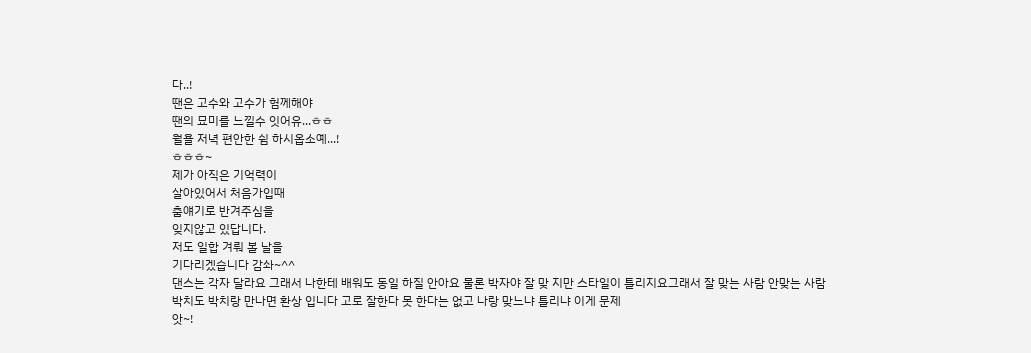다..!
땐은 고수와 고수가 험께해야
땐의 묘미를 느낄수 잇어유...ㅎㅎ
월욜 저녁 편안한 쉼 하시옵소예...!
ㅎㅎㅎ~
제가 아직은 기억력이
살아있어서 처음가입때
춤얘기로 반겨주심을
잊지않고 있답니다.
저도 일합 겨뤄 볼 날을
기다리겠습니다 감솨~^^
댄스는 각자 달라요 그래서 나한테 배워도 동일 하질 안아요 물론 박자야 잘 맞 지만 스타일이 틀리지요그래서 잘 맞는 사람 안맞는 사람
박치도 박치랑 만나면 환상 입니다 고로 잘한다 못 한다는 없고 나랑 맞느냐 틀리냐 이게 문제
앗~!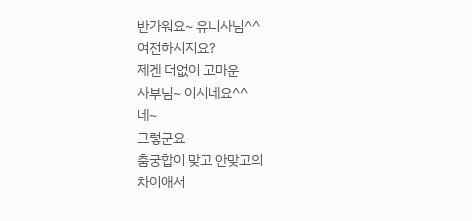반가워요~ 유니사님^^
여전하시지요?
제겐 더없이 고마운
사부님~ 이시네요^^
네~
그렇군요
춤궁합이 맞고 안맞고의
차이애서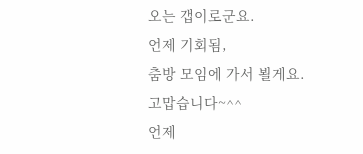오는 갭이로군요.
언제 기회됨,
춤방 모임에 가서 뵐게요.
고맙습니다~^^
언제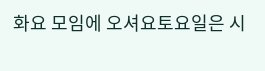화요 모임에 오셔요토요일은 시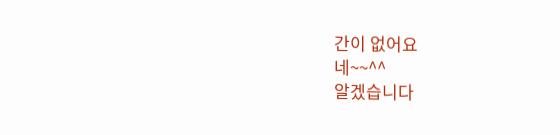간이 없어요
네~~^^
알겠습니다